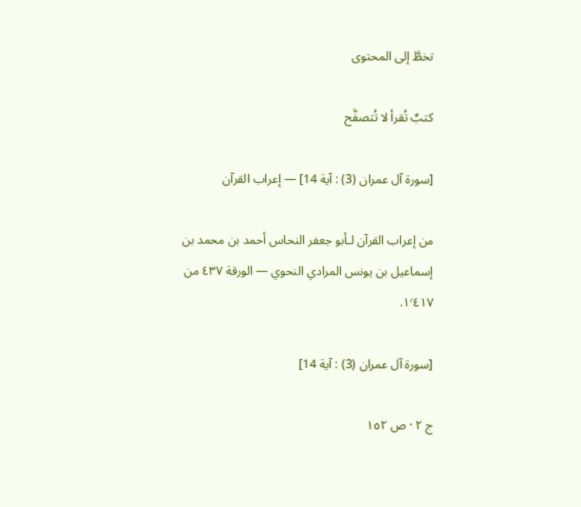تخطَّ إلى المحتوى

كتبٌ تُقرأ لا تُتصفَّح

[سورة آل عمران (3) : آية 14] — إعراب القرآن

من إعراب القرآن لـأبو جعفر النحاس أحمد بن محمد بن إسماعيل بن يونس المرادي النحوي — الورقة ٤٣٧ من ١٬٤١٧.

[سورة آل عمران (3) : آية 14]

ج ٢ · ص ١٥٢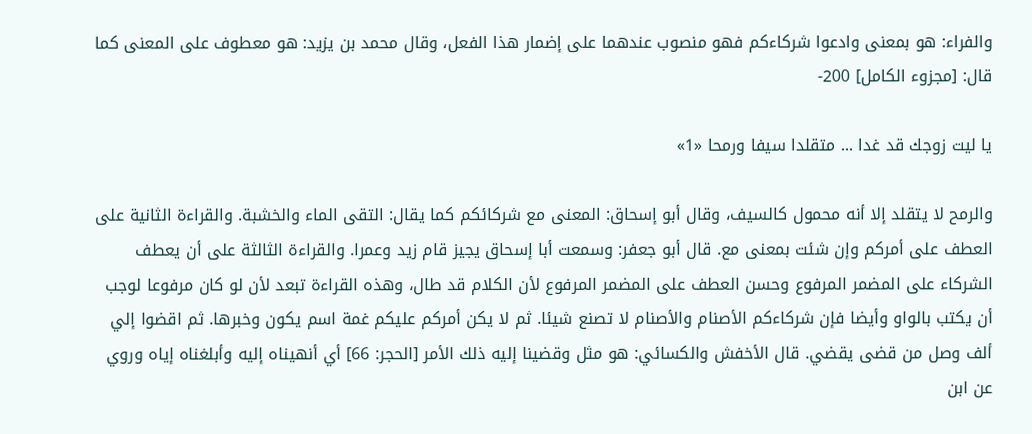والفراء: هو بمعنى وادعوا شركاءكم فهو منصوب عندهما على إضمار هذا الفعل، وقال محمد بن يزيد: هو معطوف على المعنى كما قال: [مجزوء الكامل] 200-

يا ليت زوجك قد غدا ... متقلدا سيفا ورمحا «1»

والرمح لا يتقلد إلا أنه محمول كالسيف، وقال أبو إسحاق: المعنى مع شركائكم كما يقال: التقى الماء والخشبة. والقراءة الثانية على العطف على أمركم وإن شئت بمعنى مع. قال أبو جعفر: وسمعت أبا إسحاق يجيز قام زيد وعمرا. والقراءة الثالثة على أن يعطف الشركاء على المضمر المرفوع وحسن العطف على المضمر المرفوع لأن الكلام قد طال، وهذه القراءة تبعد لأن لو كان مرفوعا لوجب أن يكتب بالواو وأيضا فإن شركاءكم الأصنام والأصنام لا تصنع شيئا. ثم لا يكن أمركم عليكم غمة اسم يكون وخبرها. ثم اقضوا إلي ألف وصل من قضى يقضي. قال الأخفش والكسائي: هو مثل وقضينا إليه ذلك الأمر [الحجر: 66] أي أنهيناه إليه وأبلغناه إياه وروي عن ابن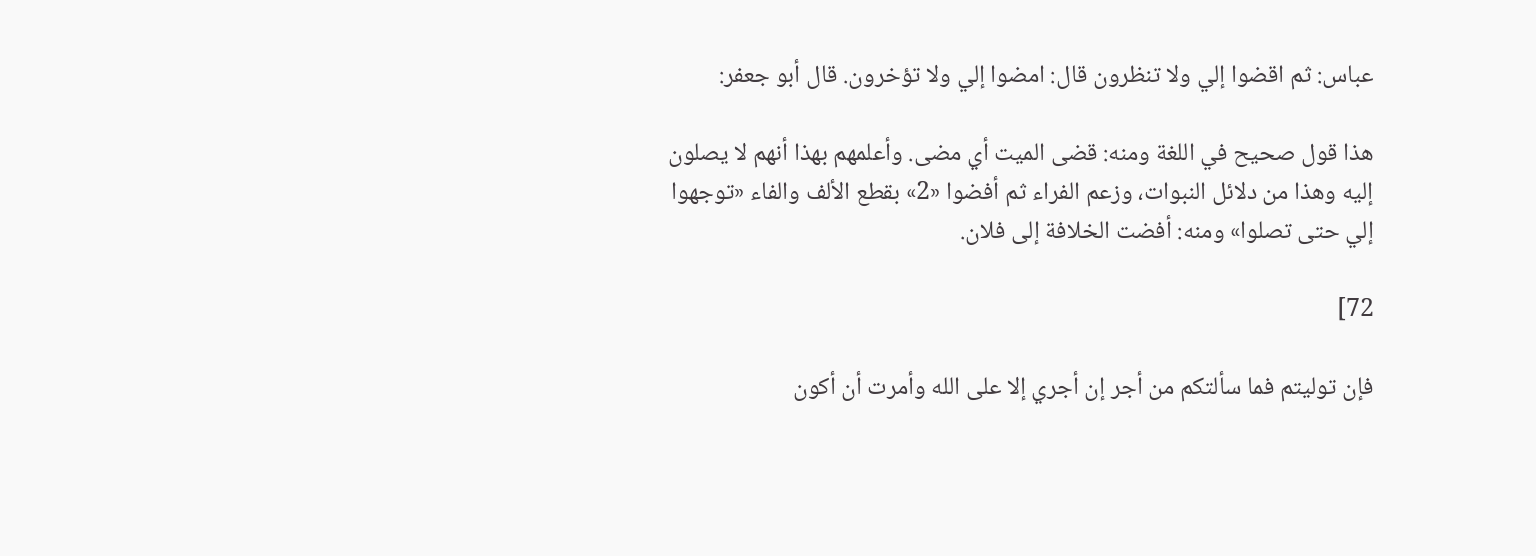عباس: ثم اقضوا إلي ولا تنظرون قال: امضوا إلي ولا تؤخرون. قال أبو جعفر:

هذا قول صحيح في اللغة ومنه: قضى الميت أي مضى. وأعلمهم بهذا أنهم لا يصلون إليه وهذا من دلائل النبوات، وزعم الفراء ثم أفضوا «2» بقطع الألف والفاء «توجهوا إلي حتى تصلوا» ومنه: أفضت الخلافة إلى فلان.

72]

فإن توليتم فما سألتكم من أجر إن أجري إلا على الله وأمرت أن أكون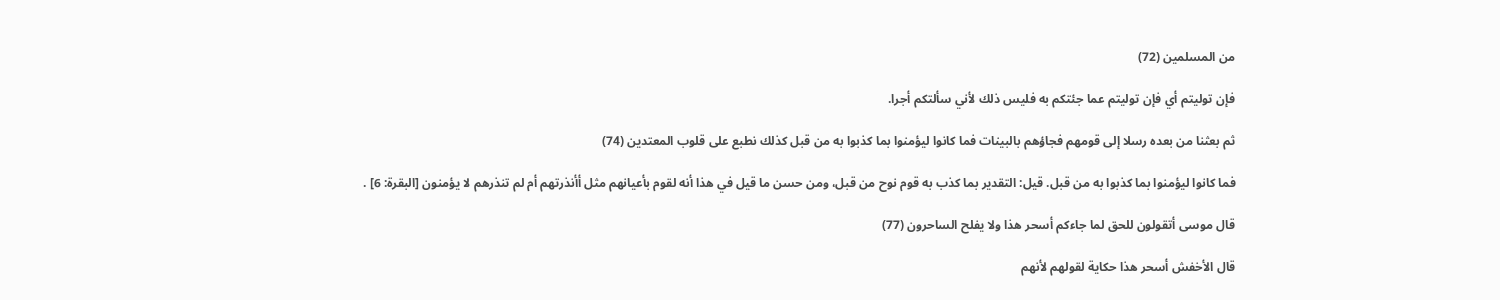من المسلمين (72)

فإن توليتم أي فإن توليتم عما جئتكم به فليس ذلك لأني سألتكم أجرا.

ثم بعثنا من بعده رسلا إلى قومهم فجاؤهم بالبينات فما كانوا ليؤمنوا بما كذبوا به من قبل كذلك نطبع على قلوب المعتدين (74)

فما كانوا ليؤمنوا بما كذبوا به من قبل. قيل: التقدير بما كذب به قوم نوح من قبل، ومن حسن ما قيل في هذا أنه لقوم بأعيانهم مثل أأنذرتهم أم لم تنذرهم لا يؤمنون [البقرة: 6] .

قال موسى أتقولون للحق لما جاءكم أسحر هذا ولا يفلح الساحرون (77)

قال الأخفش أسحر هذا حكاية لقولهم لأنهم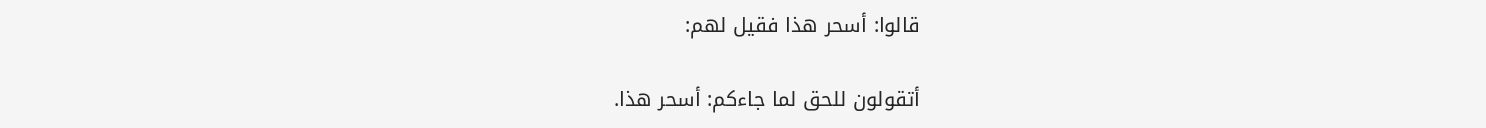قالوا: أسحر هذا فقيل لهم:

أتقولون للحق لما جاءكم: أسحر هذا.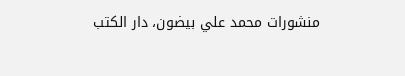منشورات محمد علي بيضون، دار الكتب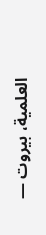العلمية، بيروت —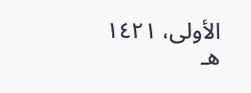الأولى، ١٤٢١ هـ